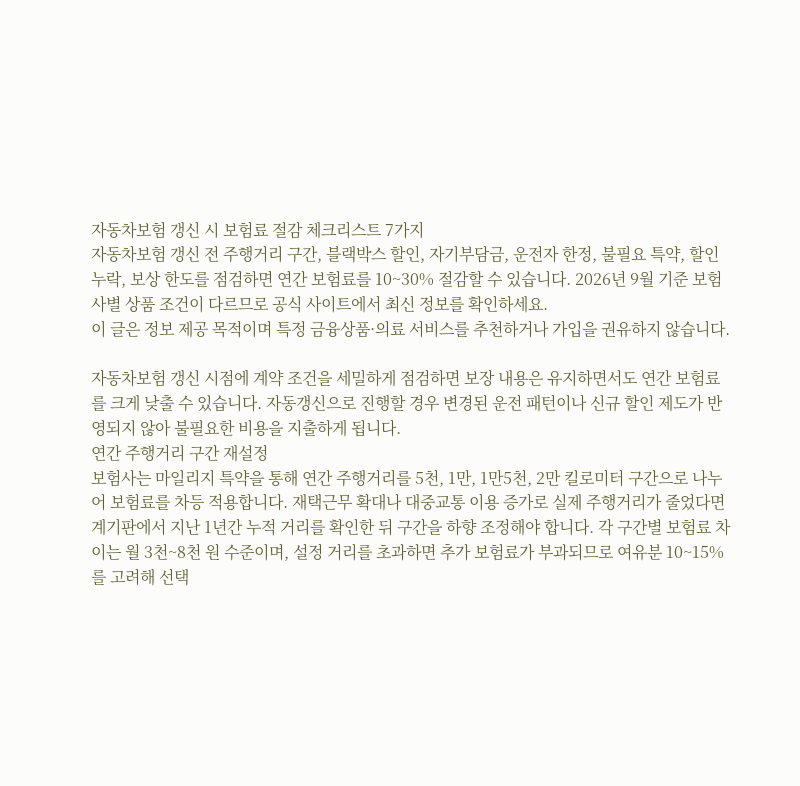자동차보험 갱신 시 보험료 절감 체크리스트 7가지
자동차보험 갱신 전 주행거리 구간, 블랙박스 할인, 자기부담금, 운전자 한정, 불필요 특약, 할인 누락, 보상 한도를 점검하면 연간 보험료를 10~30% 절감할 수 있습니다. 2026년 9월 기준 보험사별 상품 조건이 다르므로 공식 사이트에서 최신 정보를 확인하세요.
이 글은 정보 제공 목적이며 특정 금융상품·의료 서비스를 추천하거나 가입을 권유하지 않습니다.

자동차보험 갱신 시점에 계약 조건을 세밀하게 점검하면 보장 내용은 유지하면서도 연간 보험료를 크게 낮출 수 있습니다. 자동갱신으로 진행할 경우 변경된 운전 패턴이나 신규 할인 제도가 반영되지 않아 불필요한 비용을 지출하게 됩니다.
연간 주행거리 구간 재설정
보험사는 마일리지 특약을 통해 연간 주행거리를 5천, 1만, 1만5천, 2만 킬로미터 구간으로 나누어 보험료를 차등 적용합니다. 재택근무 확대나 대중교통 이용 증가로 실제 주행거리가 줄었다면 계기판에서 지난 1년간 누적 거리를 확인한 뒤 구간을 하향 조정해야 합니다. 각 구간별 보험료 차이는 월 3천~8천 원 수준이며, 설정 거리를 초과하면 추가 보험료가 부과되므로 여유분 10~15%를 고려해 선택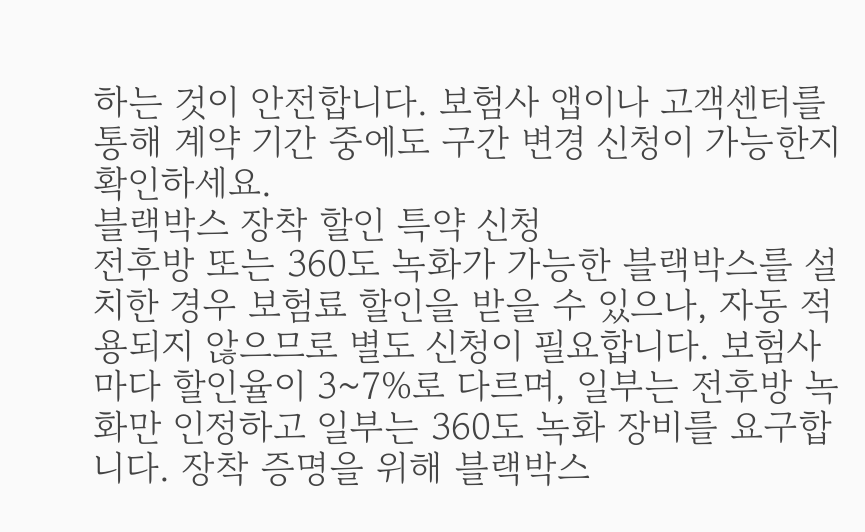하는 것이 안전합니다. 보험사 앱이나 고객센터를 통해 계약 기간 중에도 구간 변경 신청이 가능한지 확인하세요.
블랙박스 장착 할인 특약 신청
전후방 또는 360도 녹화가 가능한 블랙박스를 설치한 경우 보험료 할인을 받을 수 있으나, 자동 적용되지 않으므로 별도 신청이 필요합니다. 보험사마다 할인율이 3~7%로 다르며, 일부는 전후방 녹화만 인정하고 일부는 360도 녹화 장비를 요구합니다. 장착 증명을 위해 블랙박스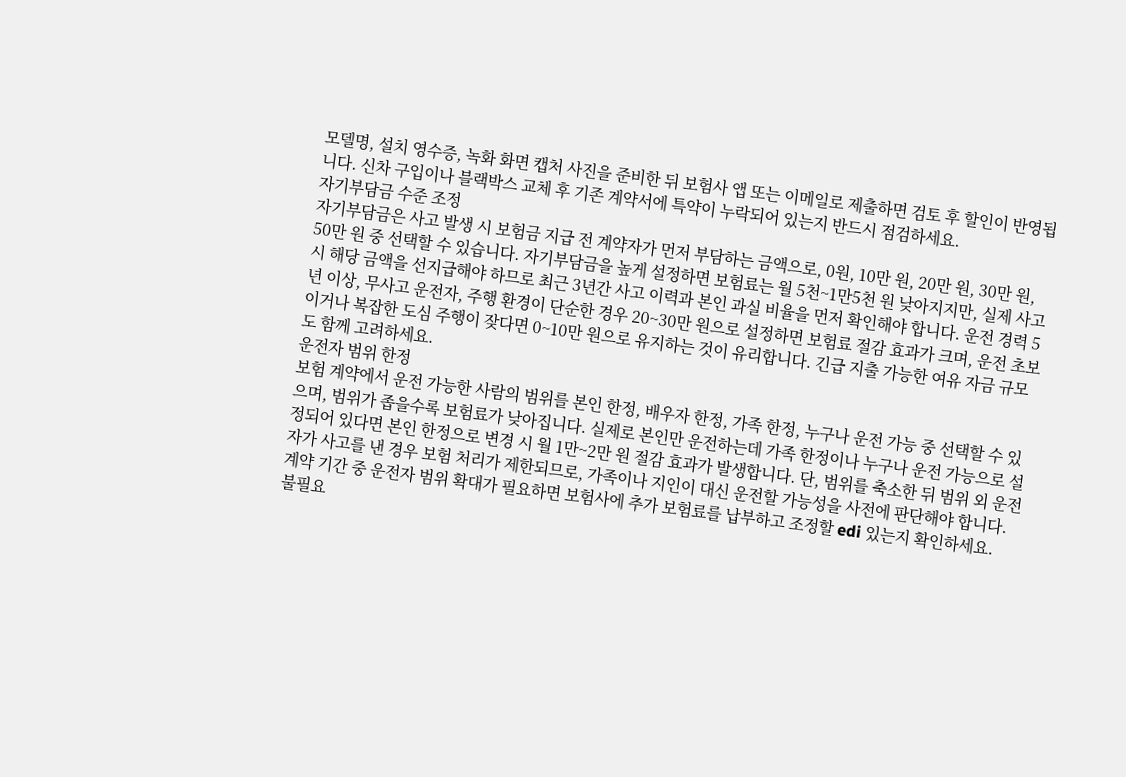모델명, 설치 영수증, 녹화 화면 캡처 사진을 준비한 뒤 보험사 앱 또는 이메일로 제출하면 검토 후 할인이 반영됩니다. 신차 구입이나 블랙박스 교체 후 기존 계약서에 특약이 누락되어 있는지 반드시 점검하세요.
자기부담금 수준 조정
자기부담금은 사고 발생 시 보험금 지급 전 계약자가 먼저 부담하는 금액으로, 0원, 10만 원, 20만 원, 30만 원, 50만 원 중 선택할 수 있습니다. 자기부담금을 높게 설정하면 보험료는 월 5천~1만5천 원 낮아지지만, 실제 사고 시 해당 금액을 선지급해야 하므로 최근 3년간 사고 이력과 본인 과실 비율을 먼저 확인해야 합니다. 운전 경력 5년 이상, 무사고 운전자, 주행 환경이 단순한 경우 20~30만 원으로 설정하면 보험료 절감 효과가 크며, 운전 초보이거나 복잡한 도심 주행이 잦다면 0~10만 원으로 유지하는 것이 유리합니다. 긴급 지출 가능한 여유 자금 규모도 함께 고려하세요.
운전자 범위 한정
보험 계약에서 운전 가능한 사람의 범위를 본인 한정, 배우자 한정, 가족 한정, 누구나 운전 가능 중 선택할 수 있으며, 범위가 좁을수록 보험료가 낮아집니다. 실제로 본인만 운전하는데 가족 한정이나 누구나 운전 가능으로 설정되어 있다면 본인 한정으로 변경 시 월 1만~2만 원 절감 효과가 발생합니다. 단, 범위를 축소한 뒤 범위 외 운전자가 사고를 낸 경우 보험 처리가 제한되므로, 가족이나 지인이 대신 운전할 가능성을 사전에 판단해야 합니다. 계약 기간 중 운전자 범위 확대가 필요하면 보험사에 추가 보험료를 납부하고 조정할 edi 있는지 확인하세요.
불필요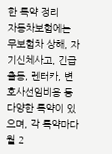한 특약 정리
자동차보험에는 무보험차 상해, 자기신체사고, 긴급출동, 렌터카, 변호사선임비용 등 다양한 특약이 있으며, 각 특약마다 월 2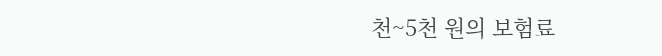천~5천 원의 보험료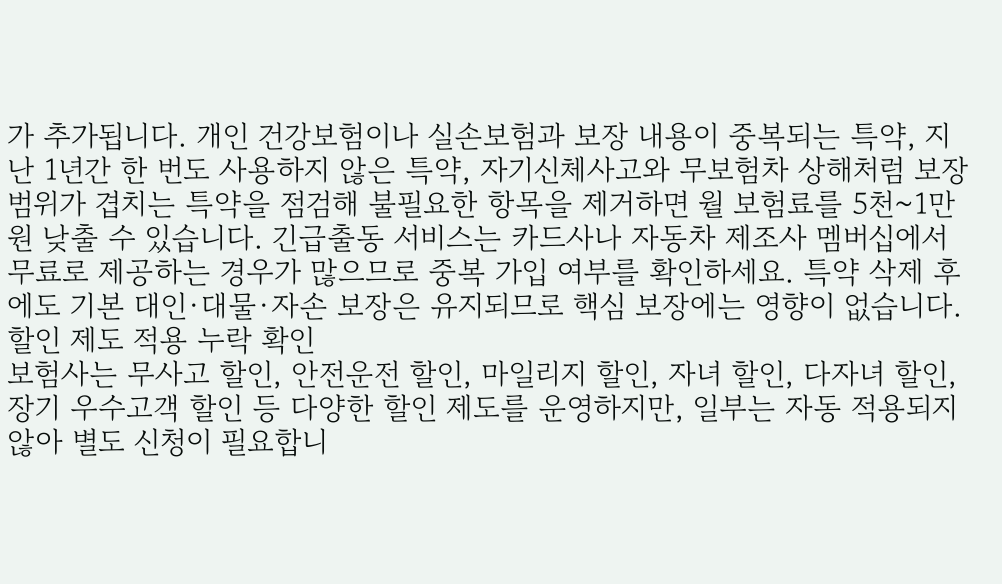가 추가됩니다. 개인 건강보험이나 실손보험과 보장 내용이 중복되는 특약, 지난 1년간 한 번도 사용하지 않은 특약, 자기신체사고와 무보험차 상해처럼 보장 범위가 겹치는 특약을 점검해 불필요한 항목을 제거하면 월 보험료를 5천~1만 원 낮출 수 있습니다. 긴급출동 서비스는 카드사나 자동차 제조사 멤버십에서 무료로 제공하는 경우가 많으므로 중복 가입 여부를 확인하세요. 특약 삭제 후에도 기본 대인·대물·자손 보장은 유지되므로 핵심 보장에는 영향이 없습니다.
할인 제도 적용 누락 확인
보험사는 무사고 할인, 안전운전 할인, 마일리지 할인, 자녀 할인, 다자녀 할인, 장기 우수고객 할인 등 다양한 할인 제도를 운영하지만, 일부는 자동 적용되지 않아 별도 신청이 필요합니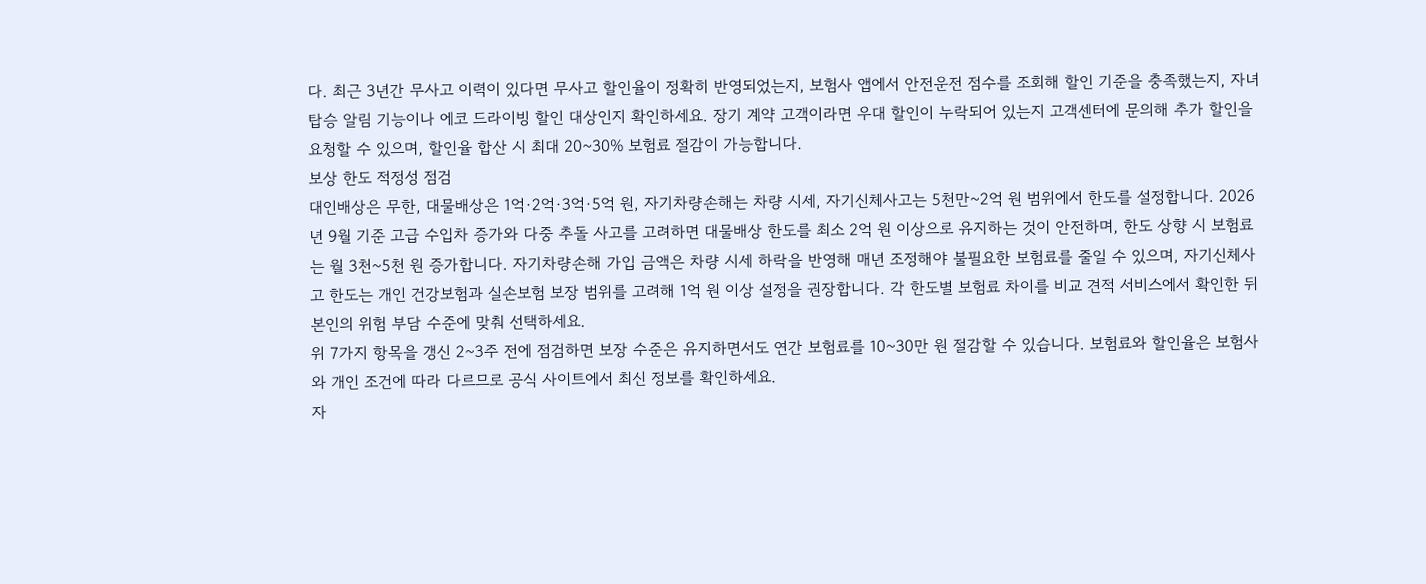다. 최근 3년간 무사고 이력이 있다면 무사고 할인율이 정확히 반영되었는지, 보험사 앱에서 안전운전 점수를 조회해 할인 기준을 충족했는지, 자녀 탑승 알림 기능이나 에코 드라이빙 할인 대상인지 확인하세요. 장기 계약 고객이라면 우대 할인이 누락되어 있는지 고객센터에 문의해 추가 할인을 요청할 수 있으며, 할인율 합산 시 최대 20~30% 보험료 절감이 가능합니다.
보상 한도 적정성 점검
대인배상은 무한, 대물배상은 1억·2억·3억·5억 원, 자기차량손해는 차량 시세, 자기신체사고는 5천만~2억 원 범위에서 한도를 설정합니다. 2026년 9월 기준 고급 수입차 증가와 다중 추돌 사고를 고려하면 대물배상 한도를 최소 2억 원 이상으로 유지하는 것이 안전하며, 한도 상향 시 보험료는 월 3천~5천 원 증가합니다. 자기차량손해 가입 금액은 차량 시세 하락을 반영해 매년 조정해야 불필요한 보험료를 줄일 수 있으며, 자기신체사고 한도는 개인 건강보험과 실손보험 보장 범위를 고려해 1억 원 이상 설정을 권장합니다. 각 한도별 보험료 차이를 비교 견적 서비스에서 확인한 뒤 본인의 위험 부담 수준에 맞춰 선택하세요.
위 7가지 항목을 갱신 2~3주 전에 점검하면 보장 수준은 유지하면서도 연간 보험료를 10~30만 원 절감할 수 있습니다. 보험료와 할인율은 보험사와 개인 조건에 따라 다르므로 공식 사이트에서 최신 정보를 확인하세요.
자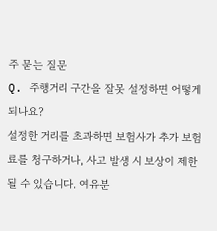주 묻는 질문
Q. 주행거리 구간을 잘못 설정하면 어떻게 되나요?
설정한 거리를 초과하면 보험사가 추가 보험료를 청구하거나, 사고 발생 시 보상이 제한될 수 있습니다. 여유분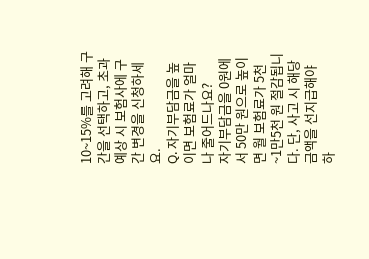10~15%를 고려해 구간을 선택하고, 초과 예상 시 보험사에 구간 변경을 신청하세요.
Q. 자기부담금을 높이면 보험료가 얼마나 줄어드나요?
자기부담금을 0원에서 50만 원으로 높이면 월 보험료가 5천~1만5천 원 절감됩니다. 단, 사고 시 해당 금액을 선지급해야 하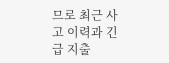므로 최근 사고 이력과 긴급 지출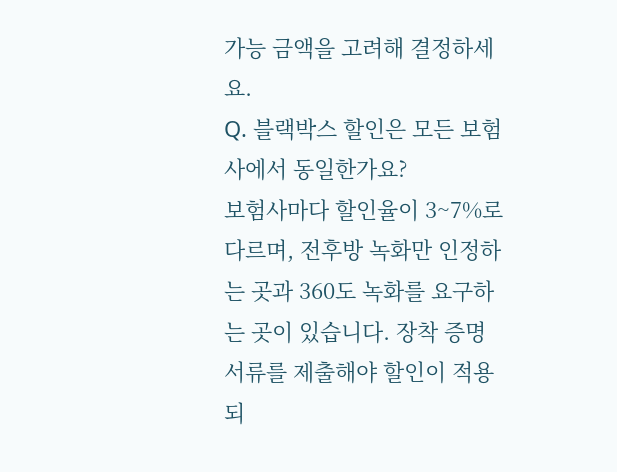가능 금액을 고려해 결정하세요.
Q. 블랙박스 할인은 모든 보험사에서 동일한가요?
보험사마다 할인율이 3~7%로 다르며, 전후방 녹화만 인정하는 곳과 360도 녹화를 요구하는 곳이 있습니다. 장착 증명 서류를 제출해야 할인이 적용되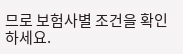므로 보험사별 조건을 확인하세요.